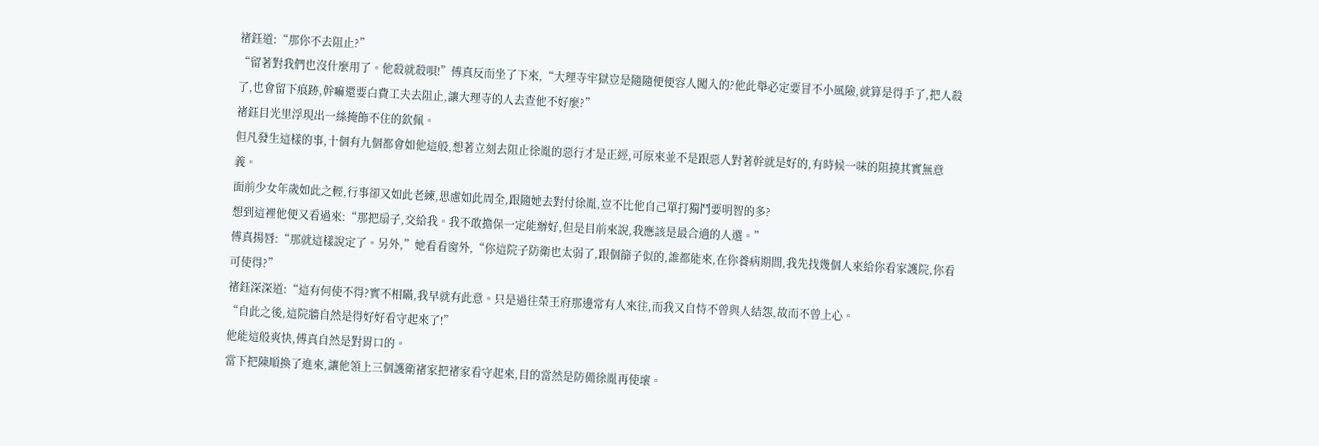禇鈺道:“那你不去阻止?”
“留著對我們也沒什麼用了。他殺就殺唄!”傅真反而坐了下來,“大理寺牢獄豈是隨隨便便容人闖入的?他此舉必定要冒不小風險,就算是得手了,把人殺了,也會留下痕跡,幹嘛還要白費工夫去阻止,讓大理寺的人去查他不好麼?”
禇鈺目光里浮現出一絲掩飾不住的欽佩。
但凡發生這樣的事,十個有九個都會如他這般,想著立刻去阻止徐胤的惡行才是正經,可原來並不是跟惡人對著幹就是好的,有時候一味的阻撓其實無意義。
面前少女年歲如此之輕,行事卻又如此老練,思慮如此周全,跟隨她去對付徐胤,豈不比他自己單打獨鬥要明智的多?
想到這裡他便又看過來:“那把扇子,交給我。我不敢擔保一定能辦好,但是目前來說,我應該是最合適的人選。”
傅真揚唇:“那就這樣說定了。另外,”她看看窗外,“你這院子防衛也太弱了,跟個篩子似的,誰都能來,在你養病期間,我先找幾個人來給你看家護院,你看可使得?”
禇鈺深深道:“這有何使不得?實不相瞞,我早就有此意。只是過往榮王府那邊常有人來往,而我又自恃不曾與人結怨,故而不曾上心。
“自此之後,這院牆自然是得好好看守起來了!”
他能這般爽快,傅真自然是對胃口的。
當下把陳順換了進來,讓他領上三個護衛禇家把禇家看守起來,目的當然是防備徐胤再使壞。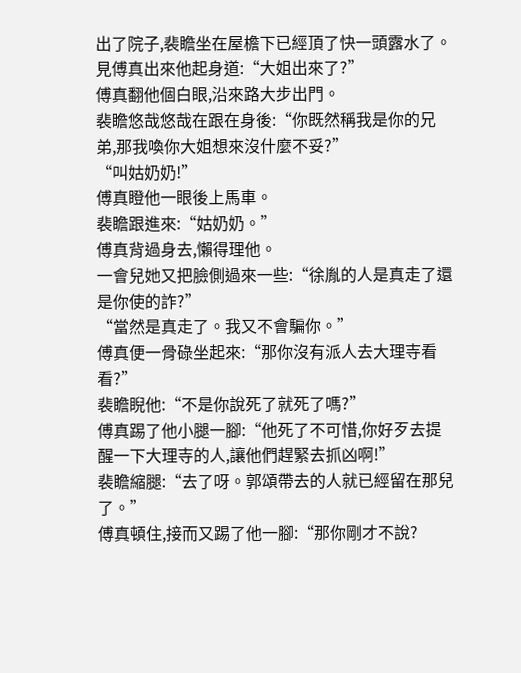出了院子,裴瞻坐在屋檐下已經頂了快一頭露水了。
見傅真出來他起身道:“大姐出來了?”
傅真翻他個白眼,沿來路大步出門。
裴瞻悠哉悠哉在跟在身後:“你既然稱我是你的兄弟,那我喚你大姐想來沒什麼不妥?”
“叫姑奶奶!”
傅真瞪他一眼後上馬車。
裴瞻跟進來:“姑奶奶。”
傅真背過身去,懶得理他。
一會兒她又把臉側過來一些:“徐胤的人是真走了還是你使的詐?”
“當然是真走了。我又不會騙你。”
傅真便一骨碌坐起來:“那你沒有派人去大理寺看看?”
裴瞻睨他:“不是你說死了就死了嗎?”
傅真踢了他小腿一腳:“他死了不可惜,你好歹去提醒一下大理寺的人,讓他們趕緊去抓凶啊!”
裴瞻縮腿:“去了呀。郭頌帶去的人就已經留在那兒了。”
傅真頓住,接而又踢了他一腳:“那你剛才不說?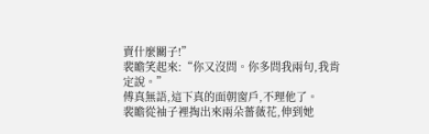賣什麼關子!”
裴瞻笑起來:“你又沒問。你多問我兩句,我肯定說。”
傅真無語,這下真的面朝窗戶,不理他了。
裴瞻從袖子裡掏出來兩朵薔薇花,伸到她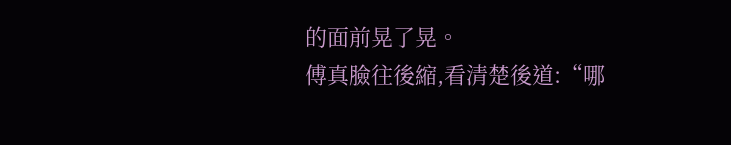的面前晃了晃。
傅真臉往後縮,看清楚後道:“哪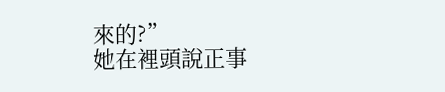來的?”
她在裡頭說正事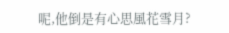呢,他倒是有心思風花雪月?